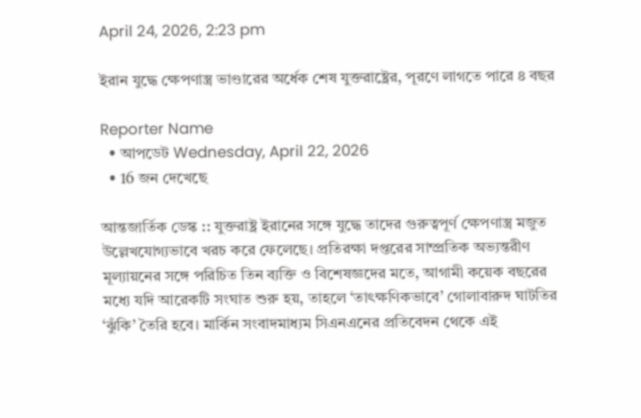April 24, 2026, 2:23 pm

ইরান যুদ্ধে ক্ষেপণাস্ত্র ভাণ্ডারের অর্ধেক শেষ যুক্তরাষ্ট্রের, পূরণে লাগতে পারে ৪ বছর

Reporter Name
  • আপডেট Wednesday, April 22, 2026
  • 16 জন দেখেছে

আন্তজার্তিক ডেস্ক :: যুক্তরাষ্ট্র ইরানের সঙ্গে যুদ্ধে তাদের গুরুত্বপূর্ণ ক্ষেপণাস্ত্র মজুত উল্লেখযোগ্যভাবে খরচ করে ফেলেছে। প্রতিরক্ষা দপ্তরের সাম্প্রতিক অভ্যন্তরীণ মূল্যায়নের সঙ্গে পরিচিত তিন ব্যক্তি ও বিশেষজ্ঞদের মতে, আগামী কয়েক বছরের মধ্যে যদি আরেকটি সংঘাত শুরু হয়, তাহলে ‘তাৎক্ষণিকভাবে’ গোলাবারুদ ঘাটতির ‘ঝুঁকি’ তৈরি হবে। মার্কিন সংবাদমাধ্যম সিএনএনের প্রতিবেদন থেকে এই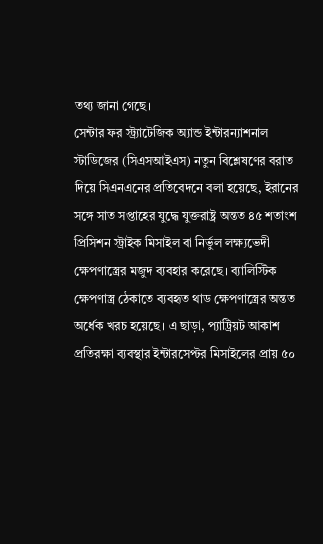তথ্য জানা গেছে।
সেন্টার ফর স্ট্র্যাটেজিক অ্যান্ড ইন্টারন্যাশনাল স্টাডিজের (সিএসআইএস) নতুন বিশ্লেষণের বরাত দিয়ে সিএনএনের প্রতিবেদনে বলা হয়েছে, ইরানের সঙ্গে সাত সপ্তাহের যুদ্ধে যুক্তরাষ্ট্র অন্তত ৪৫ শতাংশ প্রিসিশন স্ট্রাইক মিসাইল বা নির্ভুল লক্ষ্যভেদী ক্ষেপণাস্ত্রের মজুদ ব্যবহার করেছে। ব্যালিস্টিক ক্ষেপণাস্ত্র ঠেকাতে ব্যবহৃত থাড ক্ষেপণাস্ত্রের অন্তত অর্ধেক খরচ হয়েছে। এ ছাড়া, প্যাট্রিয়ট আকাশ প্রতিরক্ষা ব্যবস্থার ইন্টারসেপ্টর মিসাইলের প্রায় ৫০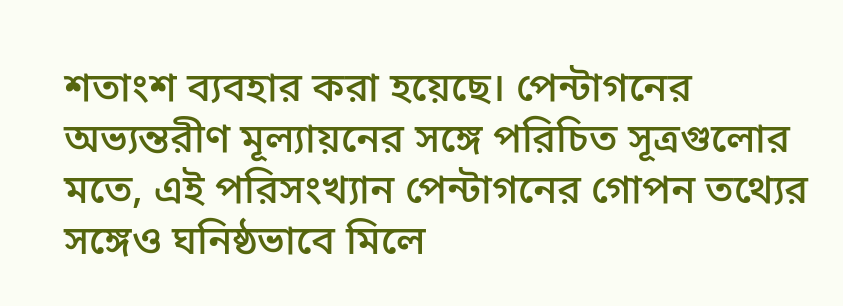শতাংশ ব্যবহার করা হয়েছে। পেন্টাগনের অভ্যন্তরীণ মূল্যায়নের সঙ্গে পরিচিত সূত্রগুলোর মতে, এই পরিসংখ্যান পেন্টাগনের গোপন তথ্যের সঙ্গেও ঘনিষ্ঠভাবে মিলে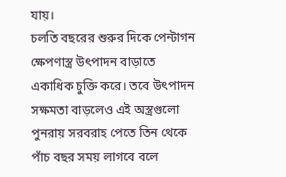যায়।
চলতি বছরের শুরুর দিকে পেন্টাগন ক্ষেপণাস্ত্র উৎপাদন বাড়াতে একাধিক চুক্তি করে। তবে উৎপাদন সক্ষমতা বাড়লেও এই অস্ত্রগুলো পুনরায় সরবরাহ পেতে তিন থেকে পাঁচ বছর সময় লাগবে বলে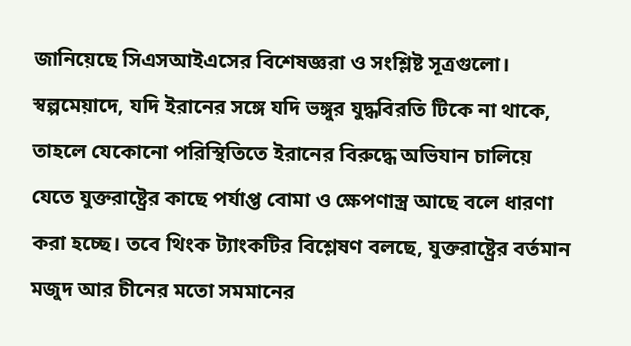জানিয়েছে সিএসআইএসের বিশেষজ্ঞরা ও সংশ্লিষ্ট সূত্রগুলো।
স্বল্পমেয়াদে, যদি ইরানের সঙ্গে যদি ভঙ্গুর যুদ্ধবিরতি টিকে না থাকে, তাহলে যেকোনো পরিস্থিতিতে ইরানের বিরুদ্ধে অভিযান চালিয়ে যেতে যুক্তরাষ্ট্রের কাছে পর্যাপ্ত বোমা ও ক্ষেপণাস্ত্র আছে বলে ধারণা করা হচ্ছে। তবে থিংক ট্যাংকটির বিশ্লেষণ বলছে, যুক্তরাষ্ট্রের বর্তমান মজুদ আর চীনের মতো সমমানের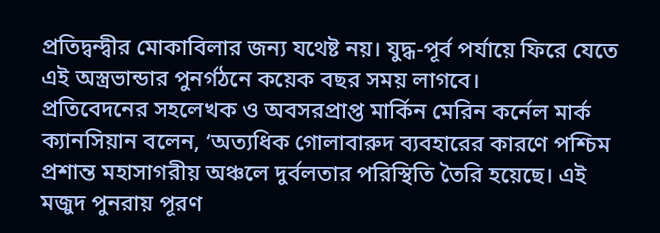প্রতিদ্বন্দ্বীর মোকাবিলার জন্য যথেষ্ট নয়। যুদ্ধ-পূর্ব পর্যায়ে ফিরে যেতে এই অস্ত্রভান্ডার পুনর্গঠনে কয়েক বছর সময় লাগবে।
প্রতিবেদনের সহলেখক ও অবসরপ্রাপ্ত মার্কিন মেরিন কর্নেল মার্ক ক্যানসিয়ান বলেন, ‘অত্যধিক গোলাবারুদ ব্যবহারের কারণে পশ্চিম প্রশান্ত মহাসাগরীয় অঞ্চলে দুর্বলতার পরিস্থিতি তৈরি হয়েছে। এই মজুদ পুনরায় পূরণ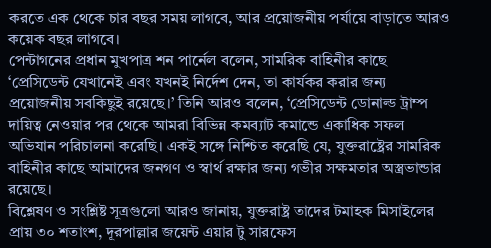করতে এক থেকে চার বছর সময় লাগবে, আর প্রয়োজনীয় পর্যায়ে বাড়াতে আরও কয়েক বছর লাগবে।
পেন্টাগনের প্রধান মুখপাত্র শন পার্নেল বলেন, সামরিক বাহিনীর কাছে ‘প্রেসিডেন্ট যেখানেই এবং যখনই নির্দেশ দেন, তা কার্যকর করার জন্য প্রয়োজনীয় সবকিছুই রয়েছে।’ তিনি আরও বলেন, ‘প্রেসিডেন্ট ডোনাল্ড ট্রাম্প দায়িত্ব নেওয়ার পর থেকে আমরা বিভিন্ন কমব্যাট কমান্ডে একাধিক সফল অভিযান পরিচালনা করেছি। একই সঙ্গে নিশ্চিত করেছি যে, যুক্তরাষ্ট্রের সামরিক বাহিনীর কাছে আমাদের জনগণ ও স্বার্থ রক্ষার জন্য গভীর সক্ষমতার অস্ত্রভান্ডার রয়েছে।
বিশ্লেষণ ও সংশ্লিষ্ট সূত্রগুলো আরও জানায়, যুক্তরাষ্ট্র তাদের টমাহক মিসাইলের প্রায় ৩০ শতাংশ, দূরপাল্লার জয়েন্ট এয়ার টু সারফেস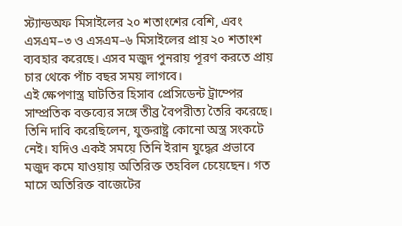স্ট্যান্ডঅফ মিসাইলের ২০ শতাংশের বেশি, এবং এসএম–৩ ও এসএম–৬ মিসাইলের প্রায় ২০ শতাংশ ব্যবহার করেছে। এসব মজুদ পুনরায় পূরণ করতে প্রায় চার থেকে পাঁচ বছর সময় লাগবে।
এই ক্ষেপণাস্ত্র ঘাটতির হিসাব প্রেসিডেন্ট ট্রাম্পের সাম্প্রতিক বক্তব্যের সঙ্গে তীব্র বৈপরীত্য তৈরি করেছে। তিনি দাবি করেছিলেন, যুক্তরাষ্ট্র কোনো অস্ত্র সংকটে নেই। যদিও একই সময়ে তিনি ইরান যুদ্ধের প্রভাবে মজুদ কমে যাওয়ায় অতিরিক্ত তহবিল চেয়েছেন। গত মাসে অতিরিক্ত বাজেটের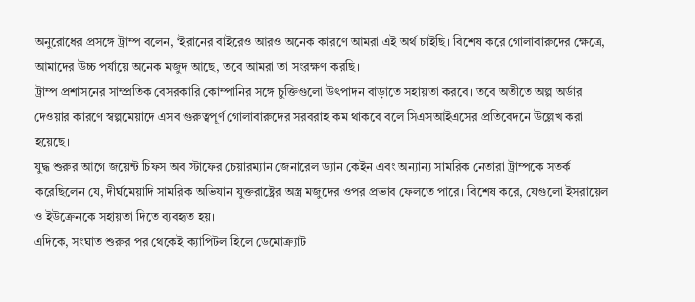অনুরোধের প্রসঙ্গে ট্রাম্প বলেন, ‘ইরানের বাইরেও আরও অনেক কারণে আমরা এই অর্থ চাইছি। বিশেষ করে গোলাবারুদের ক্ষেত্রে, আমাদের উচ্চ পর্যায়ে অনেক মজুদ আছে, তবে আমরা তা সংরক্ষণ করছি।
ট্রাম্প প্রশাসনের সাম্প্রতিক বেসরকারি কোম্পানির সঙ্গে চুক্তিগুলো উৎপাদন বাড়াতে সহায়তা করবে। তবে অতীতে অল্প অর্ডার দেওয়ার কারণে স্বল্পমেয়াদে এসব গুরুত্বপূর্ণ গোলাবারুদের সরবরাহ কম থাকবে বলে সিএসআইএসের প্রতিবেদনে উল্লেখ করা হয়েছে।
যুদ্ধ শুরুর আগে জয়েন্ট চিফস অব স্টাফের চেয়ারম্যান জেনারেল ড্যান কেইন এবং অন্যান্য সামরিক নেতারা ট্রাম্পকে সতর্ক করেছিলেন যে, দীর্ঘমেয়াদি সামরিক অভিযান যুক্তরাষ্ট্রের অস্ত্র মজুদের ওপর প্রভাব ফেলতে পারে। বিশেষ করে, যেগুলো ইসরায়েল ও ইউক্রেনকে সহায়তা দিতে ব্যবহৃত হয়।
এদিকে, সংঘাত শুরুর পর থেকেই ক্যাপিটল হিলে ডেমোক্র্যাট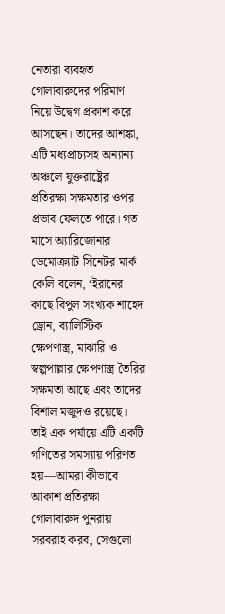নেতারা ব্যবহৃত গোলাবারুদের পরিমাণ নিয়ে উদ্বেগ প্রকাশ করে আসছেন। তাদের আশঙ্কা, এটি মধ্যপ্রাচ্যসহ অন্যান্য অঞ্চলে যুক্তরাষ্ট্রের প্রতিরক্ষা সক্ষমতার ওপর প্রভাব ফেলতে পারে। গত মাসে অ্যারিজোনার ডেমোক্র্যাট সিনেটর মার্ক কেলি বলেন, ‘ইরানের কাছে বিপুল সংখ্যক শাহেদ ড্রোন, ব্যালিস্টিক ক্ষেপণাস্ত্র, মাঝারি ও স্বল্পপাল্লার ক্ষেপণাস্ত্র তৈরির সক্ষমতা আছে এবং তাদের বিশাল মজুদও রয়েছে। তাই এক পর্যায়ে এটি একটি গণিতের সমস্যায় পরিণত হয়—আমরা কীভাবে আকাশ প্রতিরক্ষা গোলাবারুদ পুনরায় সরবরাহ করব, সেগুলো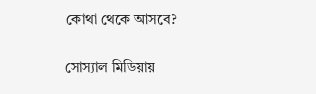কোথা থেকে আসবে?

সোস্যাল মিডিয়ায়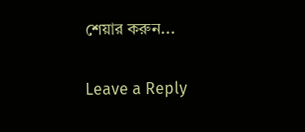শেয়ার করুন...

Leave a Reply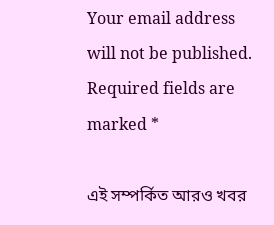Your email address will not be published. Required fields are marked *

এই সম্পর্কিত আরও খবর